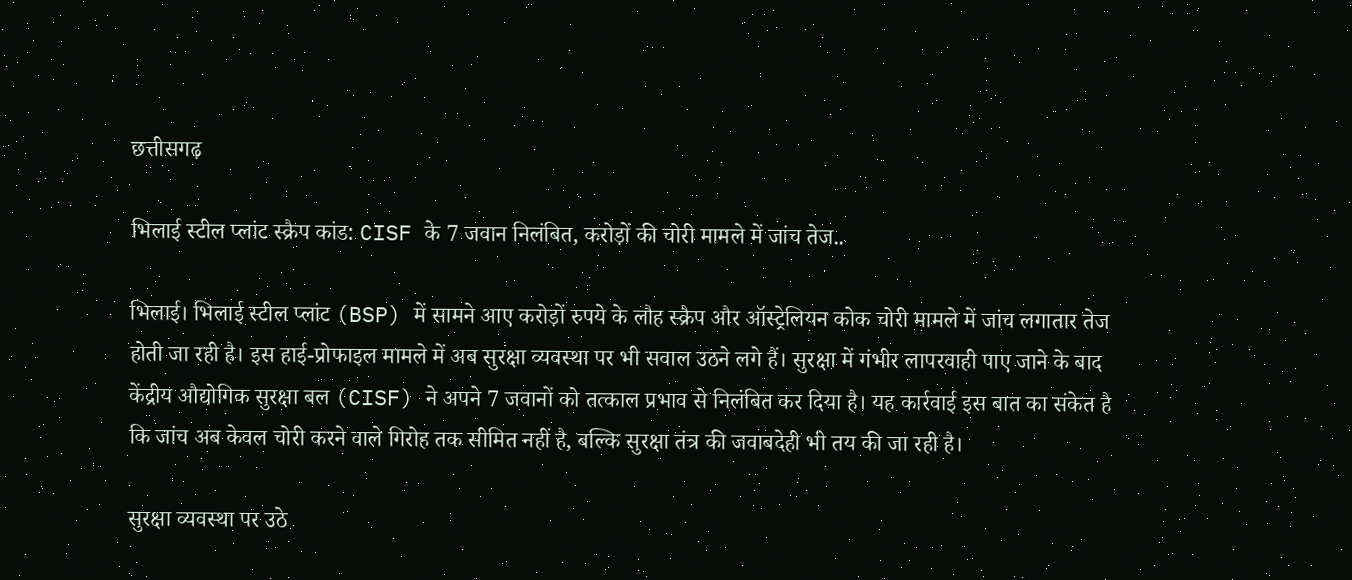छत्तीसगढ़

भिलाई स्टील प्लांट स्क्रैप कांड: CISF के 7 जवान निलंबित, करोड़ों की चोरी मामले में जांच तेज..

भिलाई। भिलाई स्टील प्लांट (BSP) में सामने आए करोड़ों रुपये के लौह स्क्रैप और ऑस्ट्रेलियन कोक चोरी मामले में जांच लगातार तेज होती जा रही है। इस हाई-प्रोफाइल मामले में अब सुरक्षा व्यवस्था पर भी सवाल उठने लगे हैं। सुरक्षा में गंभीर लापरवाही पाए जाने के बाद केंद्रीय औद्योगिक सुरक्षा बल (CISF) ने अपने 7 जवानों को तत्काल प्रभाव से निलंबित कर दिया है। यह कार्रवाई इस बात का संकेत है कि जांच अब केवल चोरी करने वाले गिरोह तक सीमित नहीं है, बल्कि सुरक्षा तंत्र की जवाबदेही भी तय की जा रही है।

सुरक्षा व्यवस्था पर उठे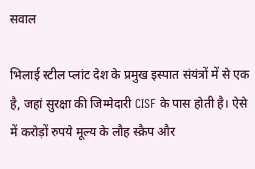सवाल

भिलाई स्टील प्लांट देश के प्रमुख इस्पात संयंत्रों में से एक है, जहां सुरक्षा की जिम्मेदारी CISF के पास होती है। ऐसे में करोड़ों रुपये मूल्य के लौह स्क्रैप और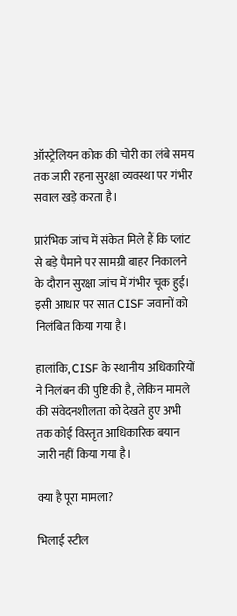ऑस्ट्रेलियन कोक की चोरी का लंबे समय तक जारी रहना सुरक्षा व्यवस्था पर गंभीर सवाल खड़े करता है।

प्रारंभिक जांच में संकेत मिले हैं कि प्लांट से बड़े पैमाने पर सामग्री बाहर निकालने के दौरान सुरक्षा जांच में गंभीर चूक हुई। इसी आधार पर सात CISF जवानों को निलंबित किया गया है।

हालांकि, CISF के स्थानीय अधिकारियों ने निलंबन की पुष्टि की है, लेकिन मामले की संवेदनशीलता को देखते हुए अभी तक कोई विस्तृत आधिकारिक बयान जारी नहीं किया गया है।

क्या है पूरा मामला?

भिलाई स्टील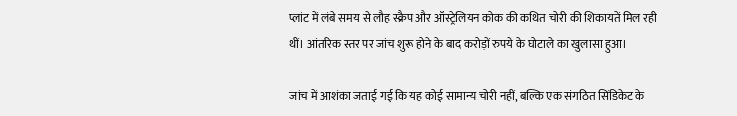प्लांट में लंबे समय से लौह स्क्रैप और ऑस्ट्रेलियन कोक की कथित चोरी की शिकायतें मिल रही थीं। आंतरिक स्तर पर जांच शुरू होने के बाद करोड़ों रुपये के घोटाले का खुलासा हुआ।

जांच में आशंका जताई गई कि यह कोई सामान्य चोरी नहीं, बल्कि एक संगठित सिंडिकेट के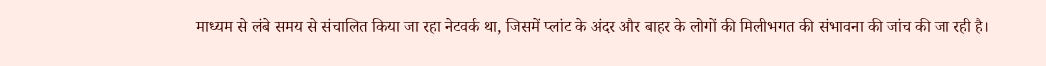माध्यम से लंबे समय से संचालित किया जा रहा नेटवर्क था, जिसमें प्लांट के अंदर और बाहर के लोगों की मिलीभगत की संभावना की जांच की जा रही है।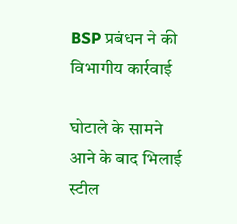BSP प्रबंधन ने की विभागीय कार्रवाई

घोटाले के सामने आने के बाद भिलाई स्टील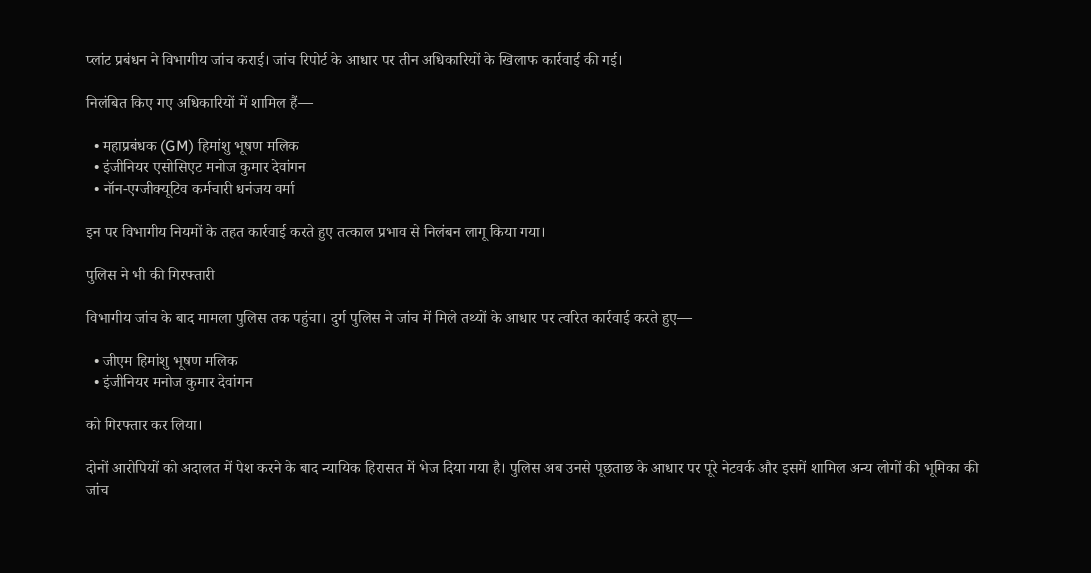प्लांट प्रबंधन ने विभागीय जांच कराई। जांच रिपोर्ट के आधार पर तीन अधिकारियों के खिलाफ कार्रवाई की गई।

निलंबित किए गए अधिकारियों में शामिल हैं—

  • महाप्रबंधक (GM) हिमांशु भूषण मलिक
  • इंजीनियर एसोसिएट मनोज कुमार देवांगन
  • नॉन-एग्जीक्यूटिव कर्मचारी धनंजय वर्मा

इन पर विभागीय नियमों के तहत कार्रवाई करते हुए तत्काल प्रभाव से निलंबन लागू किया गया।

पुलिस ने भी की गिरफ्तारी

विभागीय जांच के बाद मामला पुलिस तक पहुंचा। दुर्ग पुलिस ने जांच में मिले तथ्यों के आधार पर त्वरित कार्रवाई करते हुए—

  • जीएम हिमांशु भूषण मलिक
  • इंजीनियर मनोज कुमार देवांगन

को गिरफ्तार कर लिया।

दोनों आरोपियों को अदालत में पेश करने के बाद न्यायिक हिरासत में भेज दिया गया है। पुलिस अब उनसे पूछताछ के आधार पर पूरे नेटवर्क और इसमें शामिल अन्य लोगों की भूमिका की जांच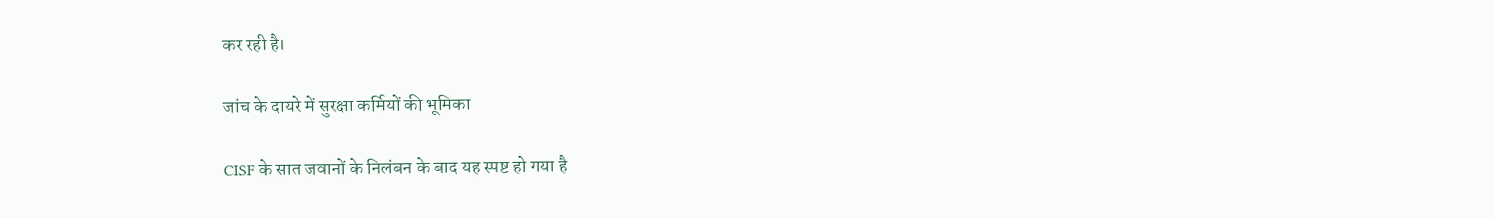कर रही है।

जांच के दायरे में सुरक्षा कर्मियों की भूमिका

CISF के सात जवानों के निलंबन के बाद यह स्पष्ट हो गया है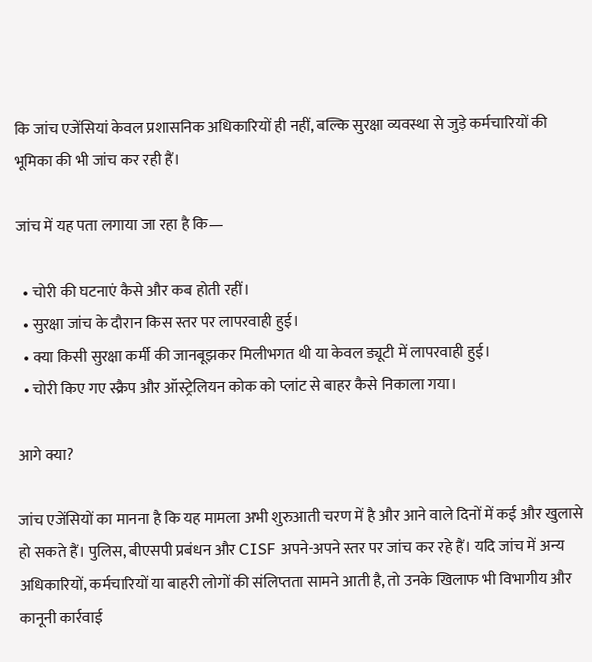कि जांच एजेंसियां केवल प्रशासनिक अधिकारियों ही नहीं, बल्कि सुरक्षा व्यवस्था से जुड़े कर्मचारियों की भूमिका की भी जांच कर रही हैं।

जांच में यह पता लगाया जा रहा है कि—

  • चोरी की घटनाएं कैसे और कब होती रहीं।
  • सुरक्षा जांच के दौरान किस स्तर पर लापरवाही हुई।
  • क्या किसी सुरक्षा कर्मी की जानबूझकर मिलीभगत थी या केवल ड्यूटी में लापरवाही हुई।
  • चोरी किए गए स्क्रैप और ऑस्ट्रेलियन कोक को प्लांट से बाहर कैसे निकाला गया।

आगे क्या?

जांच एजेंसियों का मानना है कि यह मामला अभी शुरुआती चरण में है और आने वाले दिनों में कई और खुलासे हो सकते हैं। पुलिस, बीएसपी प्रबंधन और CISF अपने-अपने स्तर पर जांच कर रहे हैं। यदि जांच में अन्य अधिकारियों, कर्मचारियों या बाहरी लोगों की संलिप्तता सामने आती है, तो उनके खिलाफ भी विभागीय और कानूनी कार्रवाई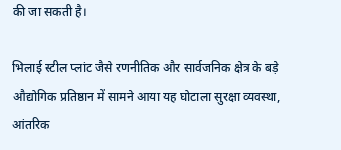की जा सकती है।

भिलाई स्टील प्लांट जैसे रणनीतिक और सार्वजनिक क्षेत्र के बड़े औद्योगिक प्रतिष्ठान में सामने आया यह घोटाला सुरक्षा व्यवस्था, आंतरिक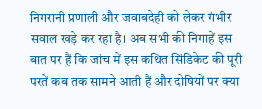निगरानी प्रणाली और जवाबदेही को लेकर गंभीर सवाल खड़े कर रहा है। अब सभी की निगाहें इस बात पर हैं कि जांच में इस कथित सिंडिकेट की पूरी परतें कब तक सामने आती हैं और दोषियों पर क्या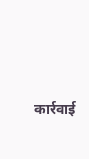कार्रवाई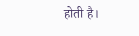होती है।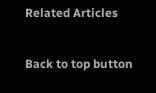Related Articles

Back to top button